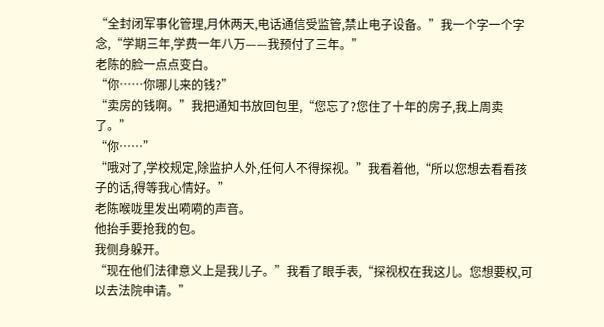“全封闭军事化管理,月休两天,电话通信受监管,禁止电子设备。”我一个字一个字念,“学期三年,学费一年八万——我预付了三年。”
老陈的脸一点点变白。
“你……你哪儿来的钱?”
“卖房的钱啊。”我把通知书放回包里,“您忘了?您住了十年的房子,我上周卖了。”
“你……”
“哦对了,学校规定,除监护人外,任何人不得探视。”我看着他,“所以您想去看看孩子的话,得等我心情好。”
老陈喉咙里发出嗬嗬的声音。
他抬手要抢我的包。
我侧身躲开。
“现在他们法律意义上是我儿子。”我看了眼手表,“探视权在我这儿。您想要权,可以去法院申请。”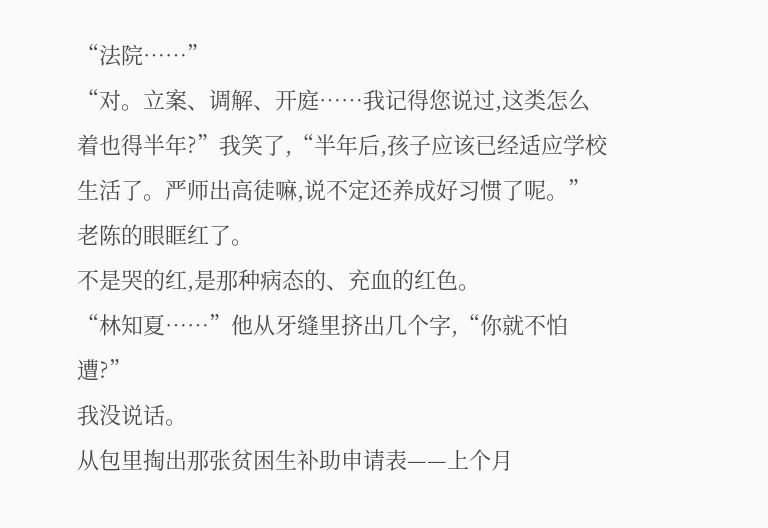“法院……”
“对。立案、调解、开庭……我记得您说过,这类怎么着也得半年?”我笑了,“半年后,孩子应该已经适应学校生活了。严师出高徒嘛,说不定还养成好习惯了呢。”
老陈的眼眶红了。
不是哭的红,是那种病态的、充血的红色。
“林知夏……”他从牙缝里挤出几个字,“你就不怕遭?”
我没说话。
从包里掏出那张贫困生补助申请表——上个月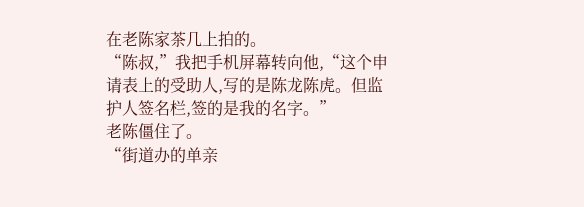在老陈家茶几上拍的。
“陈叔,”我把手机屏幕转向他,“这个申请表上的受助人,写的是陈龙陈虎。但监护人签名栏,签的是我的名字。”
老陈僵住了。
“街道办的单亲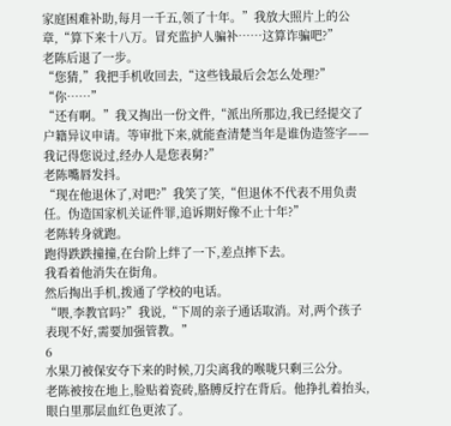家庭困难补助,每月一千五,领了十年。”我放大照片上的公章,“算下来十八万。冒充监护人骗补……这算诈骗吧?”
老陈后退了一步。
“您猜,”我把手机收回去,“这些钱最后会怎么处理?”
“你……”
“还有啊。”我又掏出一份文件,“派出所那边,我已经提交了户籍异议申请。等审批下来,就能查清楚当年是谁伪造签字——我记得您说过,经办人是您表舅?”
老陈嘴唇发抖。
“现在他退休了,对吧?”我笑了笑,“但退休不代表不用负责任。伪造国家机关证件罪,追诉期好像不止十年?”
老陈转身就跑。
跑得跌跌撞撞,在台阶上绊了一下,差点摔下去。
我看着他消失在街角。
然后掏出手机,拨通了学校的电话。
“喂,李教官吗?”我说,“下周的亲子通话取消。对,两个孩子表现不好,需要加强管教。”
6
水果刀被保安夺下来的时候,刀尖离我的喉咙只剩三公分。
老陈被按在地上,脸贴着瓷砖,胳膊反拧在背后。他挣扎着抬头,眼白里那层血红色更浓了。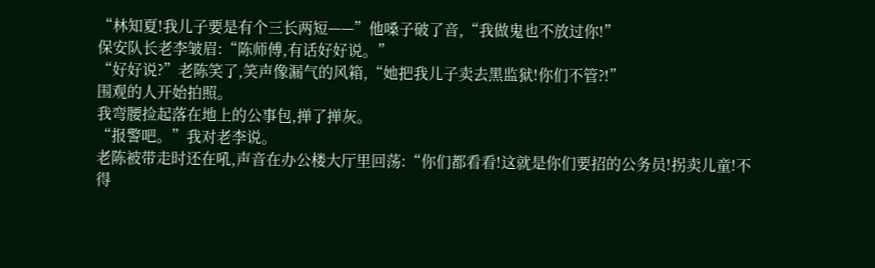“林知夏!我儿子要是有个三长两短——”他嗓子破了音,“我做鬼也不放过你!”
保安队长老李皱眉:“陈师傅,有话好好说。”
“好好说?”老陈笑了,笑声像漏气的风箱,“她把我儿子卖去黑监狱!你们不管?!”
围观的人开始拍照。
我弯腰捡起落在地上的公事包,掸了掸灰。
“报警吧。”我对老李说。
老陈被带走时还在吼,声音在办公楼大厅里回荡:“你们都看看!这就是你们要招的公务员!拐卖儿童!不得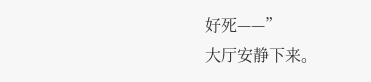好死——”
大厅安静下来。